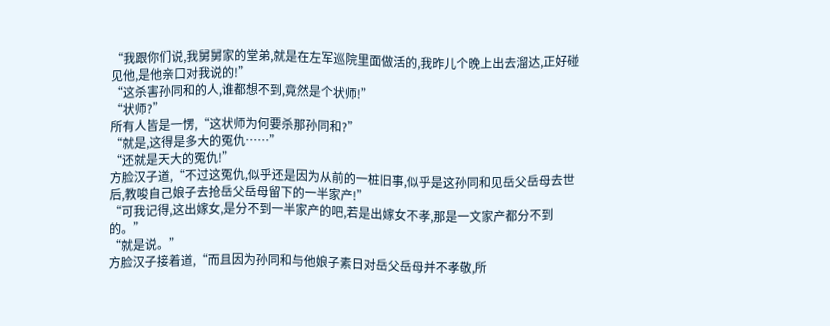“我跟你们说,我舅舅家的堂弟,就是在左军巡院里面做活的,我昨儿个晚上出去溜达,正好碰见他,是他亲口对我说的!”
“这杀害孙同和的人,谁都想不到,竟然是个状师!”
“状师?”
所有人皆是一愣,“这状师为何要杀那孙同和?”
“就是,这得是多大的冤仇……”
“还就是天大的冤仇!”
方脸汉子道,“不过这冤仇,似乎还是因为从前的一桩旧事,似乎是这孙同和见岳父岳母去世后,教唆自己娘子去抢岳父岳母留下的一半家产!”
“可我记得,这出嫁女,是分不到一半家产的吧,若是出嫁女不孝,那是一文家产都分不到的。”
“就是说。”
方脸汉子接着道,“而且因为孙同和与他娘子素日对岳父岳母并不孝敬,所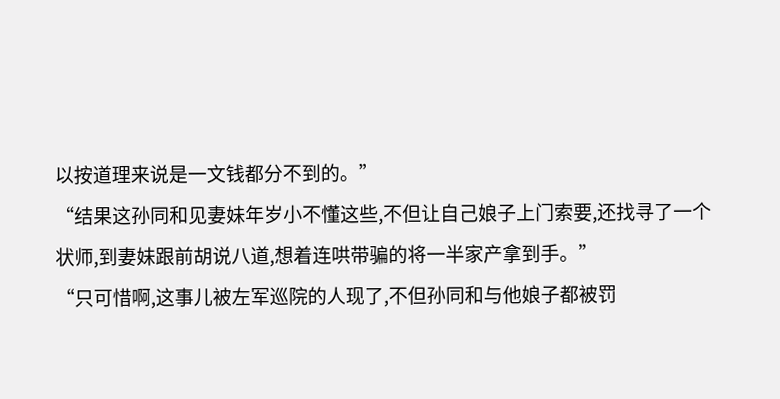以按道理来说是一文钱都分不到的。”
“结果这孙同和见妻妹年岁小不懂这些,不但让自己娘子上门索要,还找寻了一个状师,到妻妹跟前胡说八道,想着连哄带骗的将一半家产拿到手。”
“只可惜啊,这事儿被左军巡院的人现了,不但孙同和与他娘子都被罚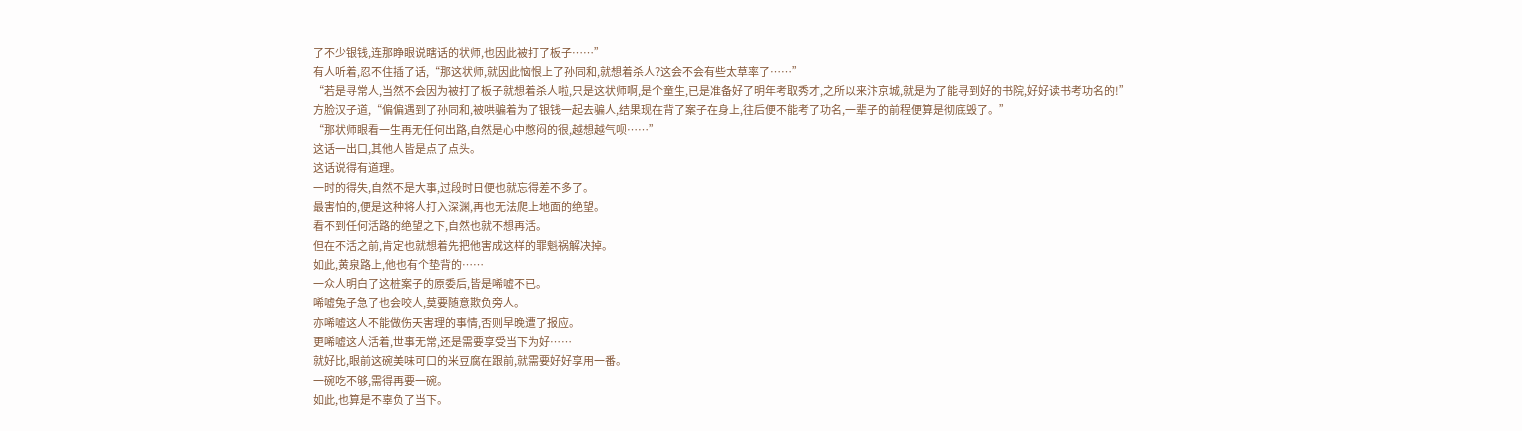了不少银钱,连那睁眼说瞎话的状师,也因此被打了板子……”
有人听着,忍不住插了话,“那这状师,就因此恼恨上了孙同和,就想着杀人?这会不会有些太草率了……”
“若是寻常人,当然不会因为被打了板子就想着杀人啦,只是这状师啊,是个童生,已是准备好了明年考取秀才,之所以来汴京城,就是为了能寻到好的书院,好好读书考功名的!”
方脸汉子道,“偏偏遇到了孙同和,被哄骗着为了银钱一起去骗人,结果现在背了案子在身上,往后便不能考了功名,一辈子的前程便算是彻底毁了。”
“那状师眼看一生再无任何出路,自然是心中憋闷的很,越想越气呗……”
这话一出口,其他人皆是点了点头。
这话说得有道理。
一时的得失,自然不是大事,过段时日便也就忘得差不多了。
最害怕的,便是这种将人打入深渊,再也无法爬上地面的绝望。
看不到任何活路的绝望之下,自然也就不想再活。
但在不活之前,肯定也就想着先把他害成这样的罪魁祸解决掉。
如此,黄泉路上,他也有个垫背的……
一众人明白了这桩案子的原委后,皆是唏嘘不已。
唏嘘兔子急了也会咬人,莫要随意欺负旁人。
亦唏嘘这人不能做伤天害理的事情,否则早晚遭了报应。
更唏嘘这人活着,世事无常,还是需要享受当下为好……
就好比,眼前这碗美味可口的米豆腐在跟前,就需要好好享用一番。
一碗吃不够,需得再要一碗。
如此,也算是不辜负了当下。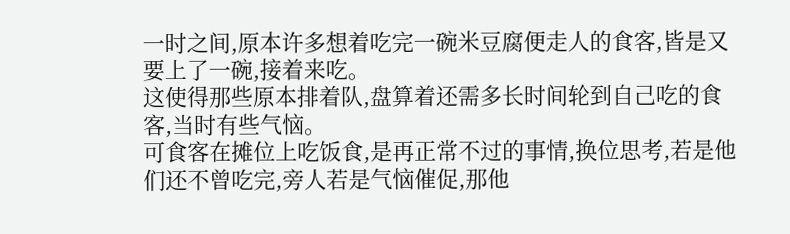一时之间,原本许多想着吃完一碗米豆腐便走人的食客,皆是又要上了一碗,接着来吃。
这使得那些原本排着队,盘算着还需多长时间轮到自己吃的食客,当时有些气恼。
可食客在摊位上吃饭食,是再正常不过的事情,换位思考,若是他们还不曾吃完,旁人若是气恼催促,那他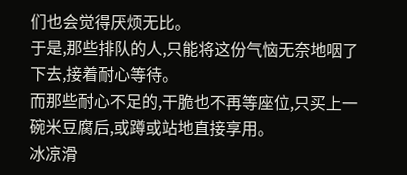们也会觉得厌烦无比。
于是,那些排队的人,只能将这份气恼无奈地咽了下去,接着耐心等待。
而那些耐心不足的,干脆也不再等座位,只买上一碗米豆腐后,或蹲或站地直接享用。
冰凉滑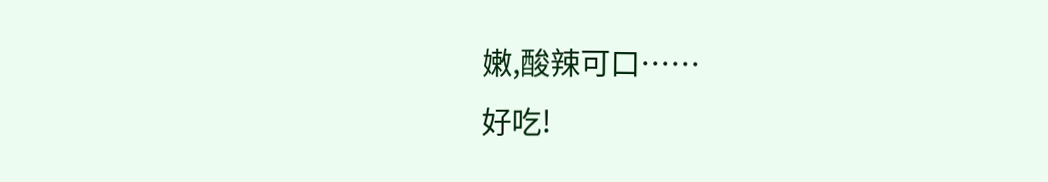嫩,酸辣可口……
好吃!